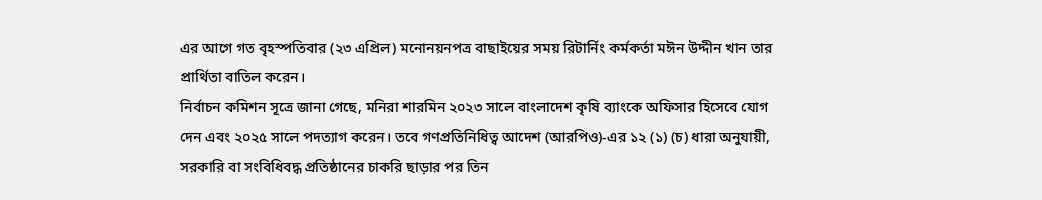এর আগে গত বৃহস্পতিবার (২৩ এপ্রিল) মনোনয়নপত্র বাছাইয়ের সময় রিটার্নিং কর্মকর্তা মঈন উদ্দীন খান তার প্রার্থিতা বাতিল করেন।
নির্বাচন কমিশন সূত্রে জানা গেছে, মনিরা শারমিন ২০২৩ সালে বাংলাদেশ কৃষি ব্যাংকে অফিসার হিসেবে যোগ দেন এবং ২০২৫ সালে পদত্যাগ করেন। তবে গণপ্রতিনিধিত্ব আদেশ (আরপিও)-এর ১২ (১) (চ) ধারা অনুযায়ী, সরকারি বা সংবিধিবদ্ধ প্রতিষ্ঠানের চাকরি ছাড়ার পর তিন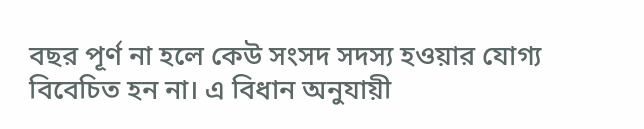বছর পূর্ণ না হলে কেউ সংসদ সদস্য হওয়ার যোগ্য বিবেচিত হন না। এ বিধান অনুযায়ী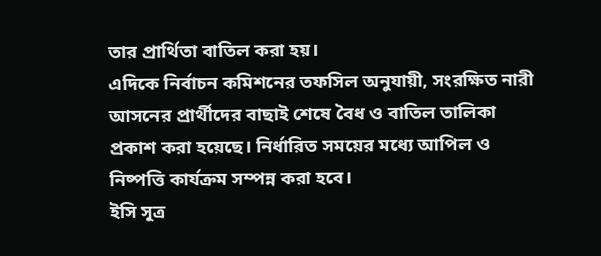তার প্রার্থিতা বাতিল করা হয়।
এদিকে নির্বাচন কমিশনের তফসিল অনুযায়ী, সংরক্ষিত নারী আসনের প্রার্থীদের বাছাই শেষে বৈধ ও বাতিল তালিকা প্রকাশ করা হয়েছে। নির্ধারিত সময়ের মধ্যে আপিল ও নিষ্পত্তি কার্যক্রম সম্পন্ন করা হবে।
ইসি সূত্র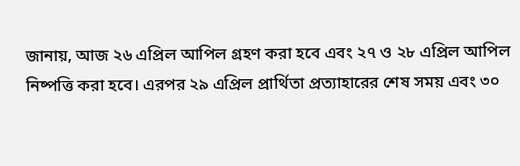জানায়, আজ ২৬ এপ্রিল আপিল গ্রহণ করা হবে এবং ২৭ ও ২৮ এপ্রিল আপিল নিষ্পত্তি করা হবে। এরপর ২৯ এপ্রিল প্রার্থিতা প্রত্যাহারের শেষ সময় এবং ৩০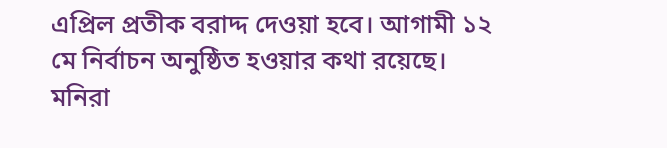এপ্রিল প্রতীক বরাদ্দ দেওয়া হবে। আগামী ১২ মে নির্বাচন অনুষ্ঠিত হওয়ার কথা রয়েছে।
মনিরা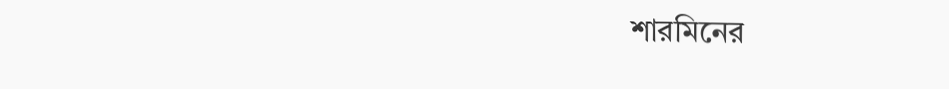শারমিনের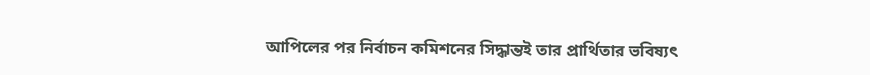আপিলের পর নির্বাচন কমিশনের সিদ্ধান্তই তার প্রার্থিতার ভবিষ্যৎ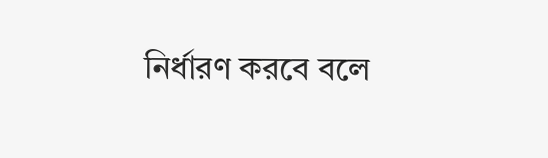নির্ধারণ করবে বলে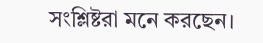সংশ্লিষ্টরা মনে করছেন।